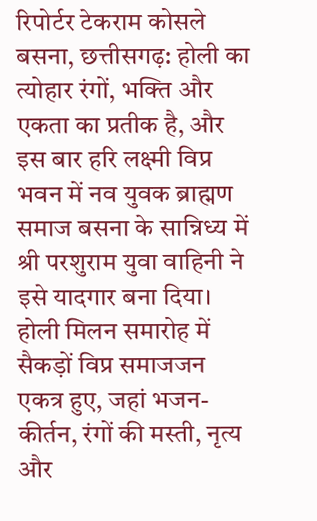रिपोर्टर टेकराम कोसले
बसना, छत्तीसगढ़: होली का त्योहार रंगों, भक्ति और एकता का प्रतीक है, और इस बार हरि लक्ष्मी विप्र भवन में नव युवक ब्राह्मण समाज बसना के सान्निध्य में श्री परशुराम युवा वाहिनी ने इसे यादगार बना दिया। होली मिलन समारोह में सैकड़ों विप्र समाजजन एकत्र हुए, जहां भजन-कीर्तन, रंगों की मस्ती, नृत्य और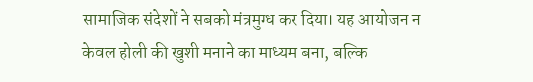सामाजिक संदेशों ने सबको मंत्रमुग्ध कर दिया। यह आयोजन न केवल होली की खुशी मनाने का माध्यम बना, बल्कि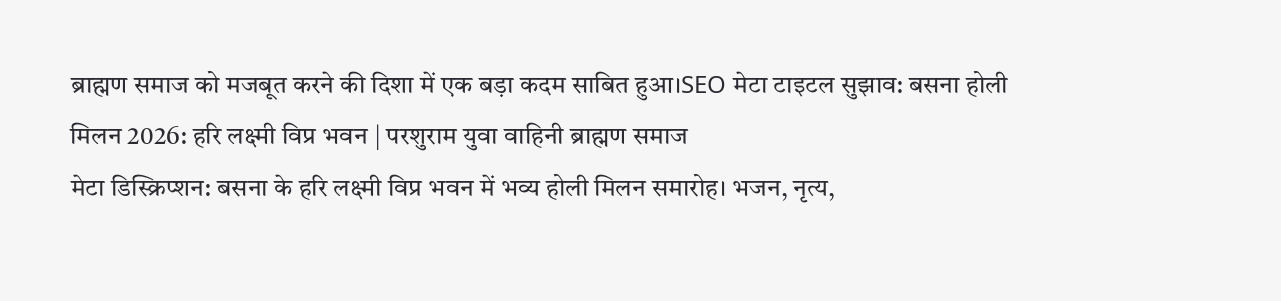ब्राह्मण समाज को मजबूत करने की दिशा में एक बड़ा कदम साबित हुआ।SEO मेटा टाइटल सुझाव: बसना होली मिलन 2026: हरि लक्ष्मी विप्र भवन | परशुराम युवा वाहिनी ब्राह्मण समाज
मेटा डिस्क्रिप्शन: बसना के हरि लक्ष्मी विप्र भवन में भव्य होली मिलन समारोह। भजन, नृत्य,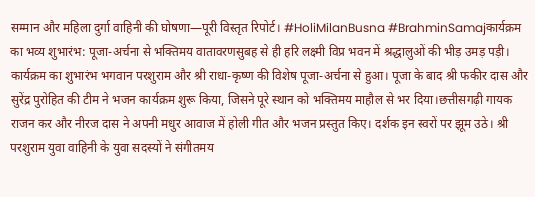सम्मान और महिला दुर्गा वाहिनी की घोषणा—पूरी विस्तृत रिपोर्ट। #HoliMilanBusna #BrahminSamajकार्यक्रम का भव्य शुभारंभ: पूजा-अर्चना से भक्तिमय वातावरणसुबह से ही हरि लक्ष्मी विप्र भवन में श्रद्धालुओं की भीड़ उमड़ पड़ी। कार्यक्रम का शुभारंभ भगवान परशुराम और श्री राधा-कृष्ण की विशेष पूजा-अर्चना से हुआ। पूजा के बाद श्री फकीर दास और सुरेंद्र पुरोहित की टीम ने भजन कार्यक्रम शुरू किया, जिसने पूरे स्थान को भक्तिमय माहौल से भर दिया।छत्तीसगढ़ी गायक राजन कर और नीरज दास ने अपनी मधुर आवाज में होली गीत और भजन प्रस्तुत किए। दर्शक इन स्वरों पर झूम उठे। श्री परशुराम युवा वाहिनी के युवा सदस्यों ने संगीतमय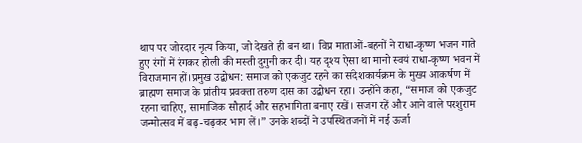थाप पर जोरदार नृत्य किया, जो देखते ही बन था। विप्र माताओं-बहनों ने राधा-कृष्ण भजन गाते हुए रंगों में रंगकर होली की मस्ती दुगुनी कर दी। यह दृश्य ऐसा था मानो स्वयं राधा-कृष्ण भवन में विराजमान हों।प्रमुख उद्बोधन: समाज को एकजुट रहने का संदेशकार्यक्रम के मुख्य आकर्षण में ब्राह्मण समाज के प्रांतीय प्रवक्ता तरुण दास का उद्बोधन रहा। उन्होंने कहा, “समाज को एकजुट रहना चाहिए, सामाजिक सौहार्द और सहभागिता बनाए रखें। सजग रहें और आने वाले परशुराम जन्मोत्सव में बढ़-चढ़कर भाग लें।” उनके शब्दों ने उपस्थितजनों में नई ऊर्जा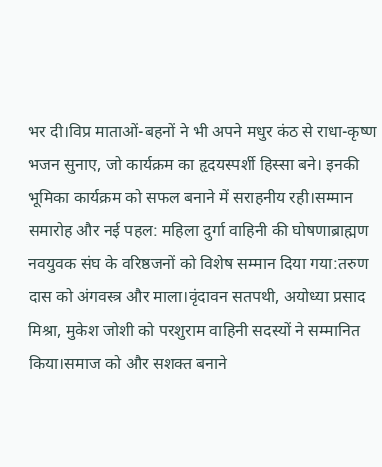भर दी।विप्र माताओं-बहनों ने भी अपने मधुर कंठ से राधा-कृष्ण भजन सुनाए, जो कार्यक्रम का हृदयस्पर्शी हिस्सा बने। इनकी भूमिका कार्यक्रम को सफल बनाने में सराहनीय रही।सम्मान समारोह और नई पहल: महिला दुर्गा वाहिनी की घोषणाब्राह्मण नवयुवक संघ के वरिष्ठजनों को विशेष सम्मान दिया गया:तरुण दास को अंगवस्त्र और माला।वृंदावन सतपथी, अयोध्या प्रसाद मिश्रा, मुकेश जोशी को परशुराम वाहिनी सदस्यों ने सम्मानित किया।समाज को और सशक्त बनाने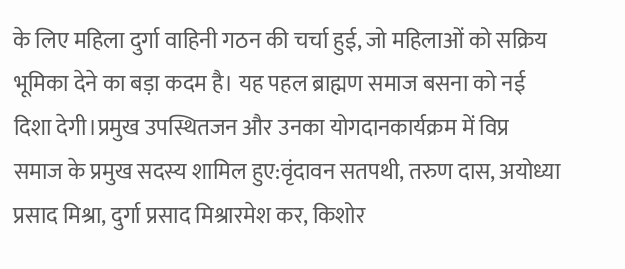के लिए महिला दुर्गा वाहिनी गठन की चर्चा हुई, जो महिलाओं को सक्रिय भूमिका देने का बड़ा कदम है। यह पहल ब्राह्मण समाज बसना को नई दिशा देगी।प्रमुख उपस्थितजन और उनका योगदानकार्यक्रम में विप्र समाज के प्रमुख सदस्य शामिल हुए:वृंदावन सतपथी, तरुण दास, अयोध्या प्रसाद मिश्रा, दुर्गा प्रसाद मिश्रारमेश कर, किशोर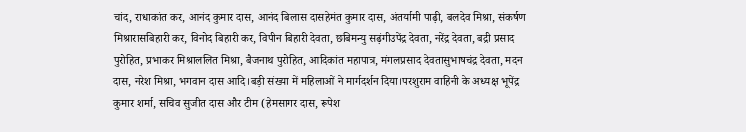चांद, राधाकांत कर, आनंद कुमार दास, आनंद बिलास दासहेमंत कुमार दास, अंतर्यामी पाढ़ी, बलदेव मिश्रा, संकर्षण मिश्रारासबिहारी कर, विनोद बिहारी कर, विपीन बिहारी देवता, छबिमन्यु सढ़ंगीउपेंद्र देवता, नरेंद्र देवता, बद्री प्रसाद पुरोहित, प्रभाकर मिश्राललित मिश्रा, बैजनाथ पुरोहित, आदिकांत महापात्र, मंगलप्रसाद देवतासुभाषचंद्र देवता, मदन दास, नरेश मिश्रा, भगवान दास आदि।बड़ी संख्या में महिलाओं ने मार्गदर्शन दिया।परशुराम वाहिनी के अध्यक्ष भूपेंद्र कुमार शर्मा, सचिव सुजीत दास और टीम (हेमसागर दास, रूपेश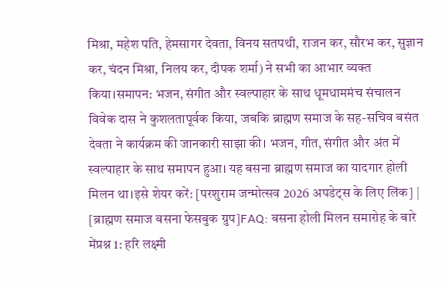मिश्रा, महेश पति, हेमसागर देवता, विनय सतपथी, राजन कर, सौरभ कर, सुज्ञान कर, चंदन मिश्रा, निलय कर, दीपक शर्मा) ने सभी का आभार व्यक्त किया।समापन: भजन, संगीत और स्वल्पाहार के साथ धूमधाममंच संचालन विवेक दास ने कुशलतापूर्वक किया, जबकि ब्राह्मण समाज के सह-सचिव बसंत देवता ने कार्यक्रम की जानकारी साझा की। भजन, गीत, संगीत और अंत में स्वल्पाहार के साथ समापन हुआ। यह बसना ब्राह्मण समाज का यादगार होली मिलन था।इसे शेयर करें: [परशुराम जन्मोत्सव 2026 अपडेट्स के लिए लिंक] | [ब्राह्मण समाज बसना फेसबुक ग्रुप]FAQ: बसना होली मिलन समारोह के बारे मेंप्रश्न 1: हरि लक्ष्मी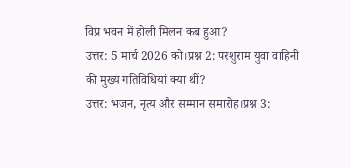विप्र भवन में होली मिलन कब हुआ?
उत्तर: 5 मार्च 2026 को।प्रश्न 2: परशुराम युवा वाहिनी की मुख्य गतिविधियां क्या थीं?
उत्तर: भजन, नृत्य और सम्मान समारोह।प्रश्न 3: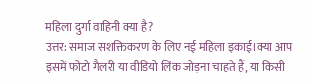महिला दुर्गा वाहिनी क्या है?
उत्तर: समाज सशक्तिकरण के लिए नई महिला इकाई।क्या आप इसमें फोटो गैलरी या वीडियो लिंक जोड़ना चाहते हैं, या किसी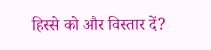हिस्से को और विस्तार दें?